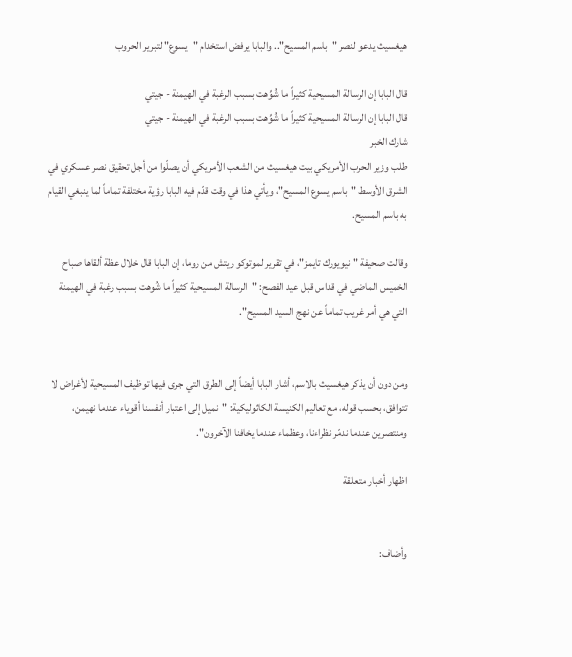هيغسيث يدعو لنصر "باسم المسيح".. والبابا يرفض استخدام "يسوع" لتبرير الحروب

قال البابا إن الرسالة المسيحية كثيراً ما شُوِّهت بسبب الرغبة في الهيمنة - جيتي
قال البابا إن الرسالة المسيحية كثيراً ما شُوِّهت بسبب الرغبة في الهيمنة - جيتي
شارك الخبر
طلب وزير الحرب الأمريكي بيت هيغسيث من الشعب الأمريكي أن يصلّوا من أجل تحقيق نصر عسكري في الشرق الأوسط "باسم يسوع المسيح"، ويأتي هذا في وقت قدّم فيه البابا رؤية مختلفة تماماً لما ينبغي القيام به باسم المسيح.

وقالت صحيفة "نيويورك تايمز"، في تقرير لموتوكو ريتش من روما، إن البابا قال خلال عظة ألقاها صباح الخميس الماضي في قداس قبل عيد الفصح: "الرسالة المسيحية كثيراً ما شُوهت بسبب رغبة في الهيمنة التي هي أمر غريب تماماً عن نهج السيد المسيح".


ومن دون أن يذكر هيغسيث بالاسم، أشار البابا أيضاً إلى الطرق التي جرى فيها توظيف المسيحية لأغراض لا تتوافق، بحسب قوله، مع تعاليم الكنيسة الكاثوليكية: "نميل إلى اعتبار أنفسنا أقوياء عندما نهيمن، ومنتصرين عندما ندمّر نظراءنا، وعظماء عندما يخافنا الآخرون".

اظهار أخبار متعلقة


وأضاف: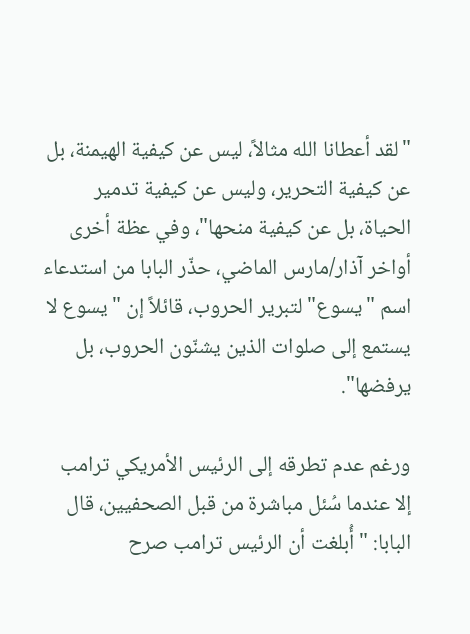"لقد أعطانا الله مثالاً، ليس عن كيفية الهيمنة، بل عن كيفية التحرير، وليس عن كيفية تدمير الحياة، بل عن كيفية منحها"، وفي عظة أخرى أواخر آذار/مارس الماضي، حذّر البابا من استدعاء اسم "يسوع" لتبرير الحروب، قائلاً إن "يسوع لا يستمع إلى صلوات الذين يشنّون الحروب، بل يرفضها".

ورغم عدم تطرقه إلى الرئيس الأمريكي ترامب إلا عندما سُئل مباشرة من قبل الصحفيين، قال البابا: "أُبلغت أن الرئيس ترامب صرح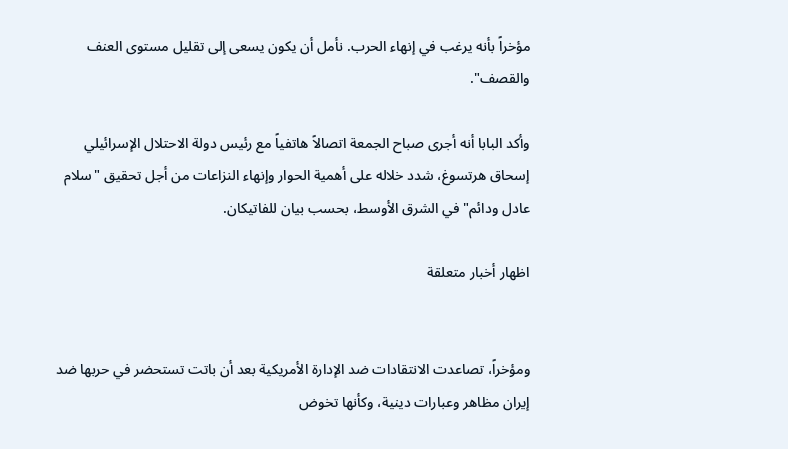مؤخراً بأنه يرغب في إنهاء الحرب. نأمل أن يكون يسعى إلى تقليل مستوى العنف والقصف".

وأكد البابا أنه أجرى صباح الجمعة اتصالاً هاتفياً مع رئيس دولة الاحتلال الإسرائيلي إسحاق هرتسوغ، شدد خلاله على أهمية الحوار وإنهاء النزاعات من أجل تحقيق "سلام عادل ودائم" في الشرق الأوسط، بحسب بيان للفاتيكان.

اظهار أخبار متعلقة


ومؤخراً، تصاعدت الانتقادات ضد الإدارة الأمريكية بعد أن باتت تستحضر في حربها ضد إيران مظاهر وعبارات دينية، وكأنها تخوض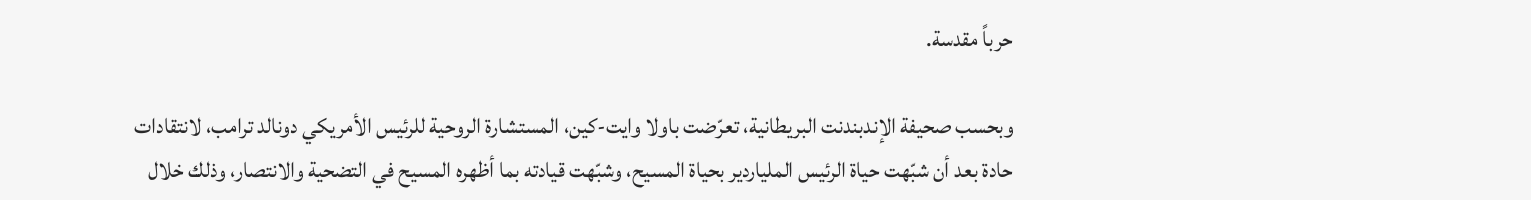حرباً مقدسة.

وبحسب صحيفة الإندبندنت البريطانية، تعرّضت باولا وايت-كين، المستشارة الروحية للرئيس الأمريكي دونالد ترامب، لانتقادات حادة بعد أن شبّهت حياة الرئيس الملياردير بحياة المسيح، وشبّهت قيادته بما أظهره المسيح في التضحية والانتصار، وذلك خلال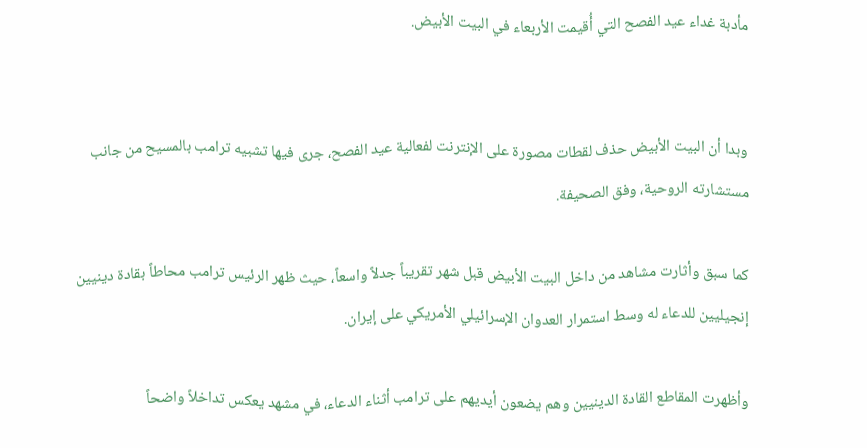مأدبة غداء عيد الفصح التي أُقيمت الأربعاء في البيت الأبيض.


وبدا أن البيت الأبيض حذف لقطات مصورة على الإنترنت لفعالية عيد الفصح، جرى فيها تشبيه ترامب بالمسيح من جانب مستشارته الروحية، وفق الصحيفة.

كما سبق وأثارت مشاهد من داخل البيت الأبيض قبل شهر تقريباً جدلاً واسعاً، حيث ظهر الرئيس ترامب محاطاً بقادة دينيين إنجيليين للدعاء له وسط استمرار العدوان الإسرائيلي الأمريكي على إيران.

وأظهرت المقاطع القادة الدينيين وهم يضعون أيديهم على ترامب أثناء الدعاء، في مشهد يعكس تداخلاً واضحاً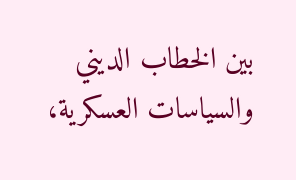بين الخطاب الديني والسياسات العسكرية،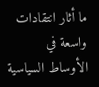ما أثار انتقادات واسعة في الأوساط السياسية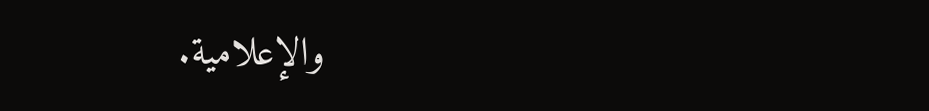والإعلامية.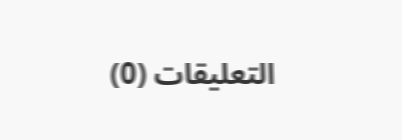التعليقات (0)